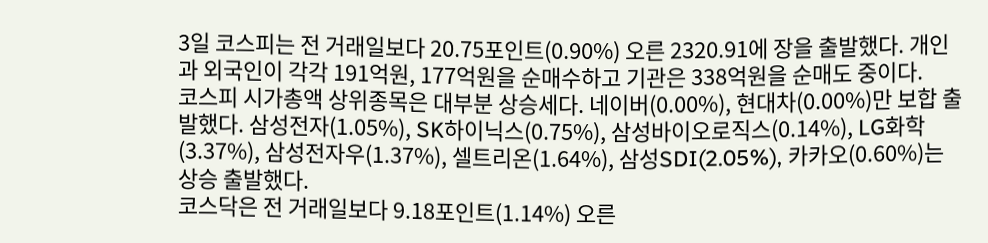3일 코스피는 전 거래일보다 20.75포인트(0.90%) 오른 2320.91에 장을 출발했다. 개인과 외국인이 각각 191억원, 177억원을 순매수하고 기관은 338억원을 순매도 중이다.
코스피 시가총액 상위종목은 대부분 상승세다. 네이버(0.00%), 현대차(0.00%)만 보합 출발했다. 삼성전자(1.05%), SK하이닉스(0.75%), 삼성바이오로직스(0.14%), LG화학(3.37%), 삼성전자우(1.37%), 셀트리온(1.64%), 삼성SDI(2.05%), 카카오(0.60%)는 상승 출발했다.
코스닥은 전 거래일보다 9.18포인트(1.14%) 오른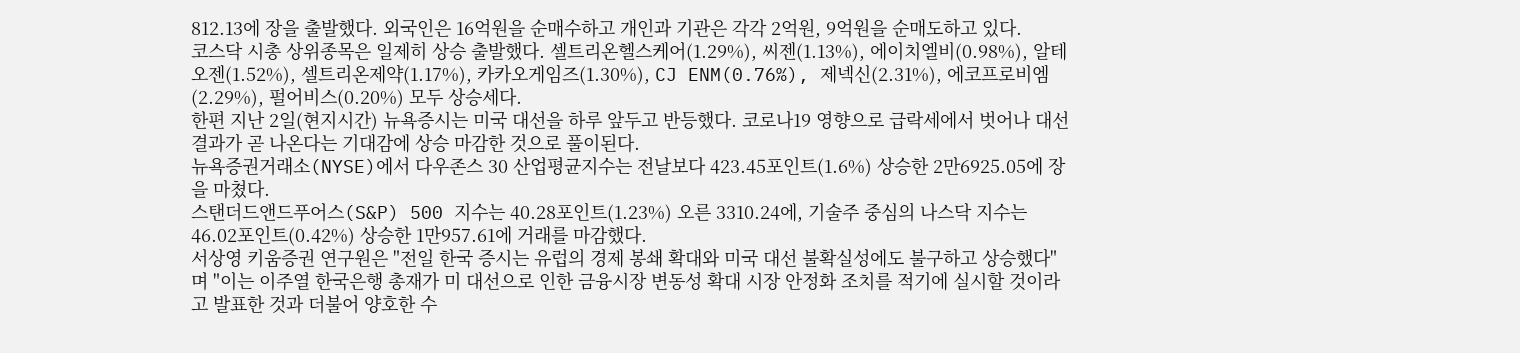812.13에 장을 출발했다. 외국인은 16억원을 순매수하고 개인과 기관은 각각 2억원, 9억원을 순매도하고 있다.
코스닥 시총 상위종목은 일제히 상승 출발했다. 셀트리온헬스케어(1.29%), 씨젠(1.13%), 에이치엘비(0.98%), 알테오젠(1.52%), 셀트리온제약(1.17%), 카카오게임즈(1.30%), CJ ENM(0.76%), 제넥신(2.31%), 에코프로비엠(2.29%), 펄어비스(0.20%) 모두 상승세다.
한편 지난 2일(현지시간) 뉴욕증시는 미국 대선을 하루 앞두고 반등했다. 코로나19 영향으로 급락세에서 벗어나 대선 결과가 곧 나온다는 기대감에 상승 마감한 것으로 풀이된다.
뉴욕증권거래소(NYSE)에서 다우존스 30 산업평균지수는 전날보다 423.45포인트(1.6%) 상승한 2만6925.05에 장을 마쳤다.
스탠더드앤드푸어스(S&P) 500 지수는 40.28포인트(1.23%) 오른 3310.24에, 기술주 중심의 나스닥 지수는 46.02포인트(0.42%) 상승한 1만957.61에 거래를 마감했다.
서상영 키움증권 연구원은 "전일 한국 증시는 유럽의 경제 봉쇄 확대와 미국 대선 불확실성에도 불구하고 상승했다"며 "이는 이주열 한국은행 총재가 미 대선으로 인한 금융시장 변동성 확대 시장 안정화 조치를 적기에 실시할 것이라고 발표한 것과 더불어 양호한 수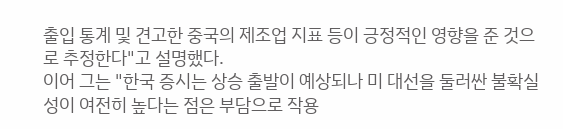출입 통계 및 견고한 중국의 제조업 지표 등이 긍정적인 영향을 준 것으로 추정한다"고 설명했다.
이어 그는 "한국 증시는 상승 출발이 예상되나 미 대선을 둘러싼 불확실성이 여전히 높다는 점은 부담으로 작용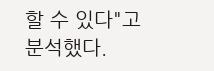할 수 있다"고 분석했다.